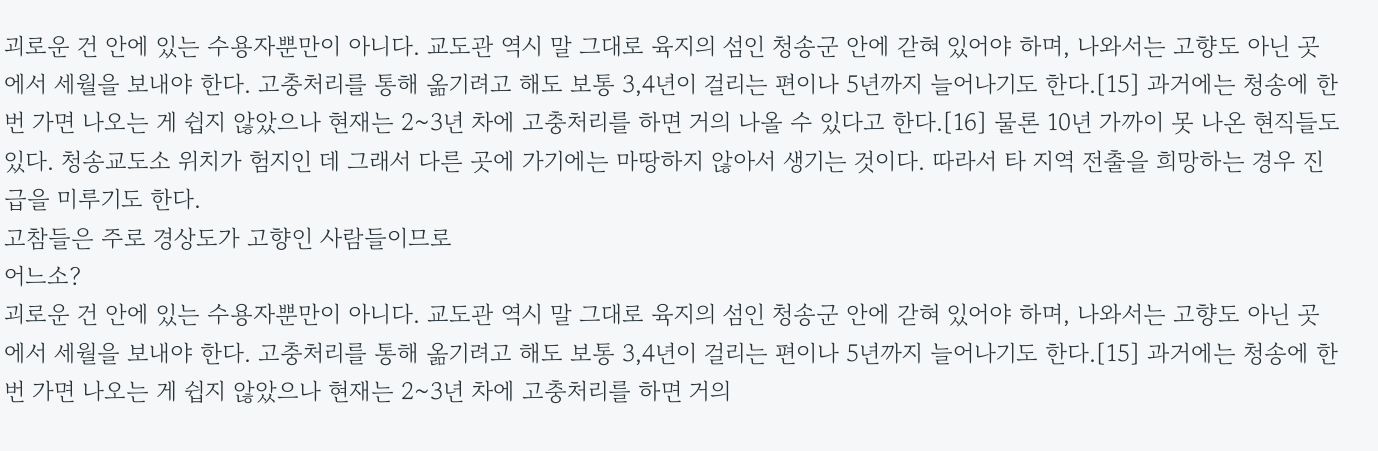괴로운 건 안에 있는 수용자뿐만이 아니다. 교도관 역시 말 그대로 육지의 섬인 청송군 안에 갇혀 있어야 하며, 나와서는 고향도 아닌 곳에서 세월을 보내야 한다. 고충처리를 통해 옮기려고 해도 보통 3,4년이 걸리는 편이나 5년까지 늘어나기도 한다.[15] 과거에는 청송에 한 번 가면 나오는 게 쉽지 않았으나 현재는 2~3년 차에 고충처리를 하면 거의 나올 수 있다고 한다.[16] 물론 10년 가까이 못 나온 현직들도 있다. 청송교도소 위치가 험지인 데 그래서 다른 곳에 가기에는 마땅하지 않아서 생기는 것이다. 따라서 타 지역 전출을 희망하는 경우 진급을 미루기도 한다.
고참들은 주로 경상도가 고향인 사람들이므로
어느소?
괴로운 건 안에 있는 수용자뿐만이 아니다. 교도관 역시 말 그대로 육지의 섬인 청송군 안에 갇혀 있어야 하며, 나와서는 고향도 아닌 곳에서 세월을 보내야 한다. 고충처리를 통해 옮기려고 해도 보통 3,4년이 걸리는 편이나 5년까지 늘어나기도 한다.[15] 과거에는 청송에 한 번 가면 나오는 게 쉽지 않았으나 현재는 2~3년 차에 고충처리를 하면 거의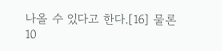나올 수 있다고 한다.[16] 물론 10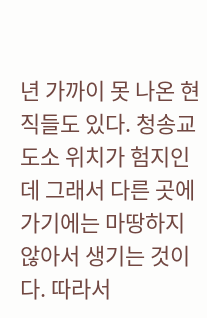년 가까이 못 나온 현직들도 있다. 청송교도소 위치가 험지인 데 그래서 다른 곳에 가기에는 마땅하지 않아서 생기는 것이다. 따라서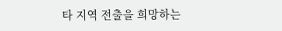타 지역 전출을 희망하는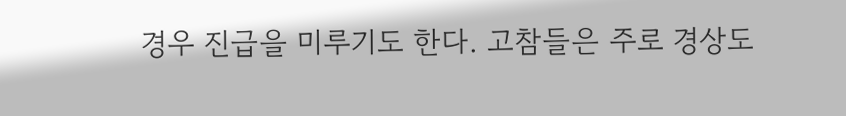경우 진급을 미루기도 한다. 고참들은 주로 경상도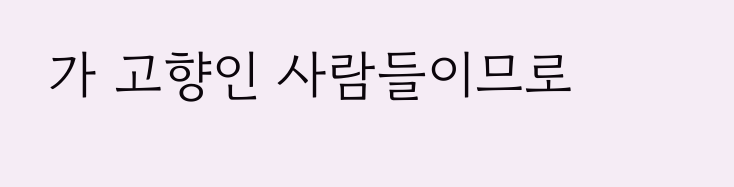가 고향인 사람들이므로